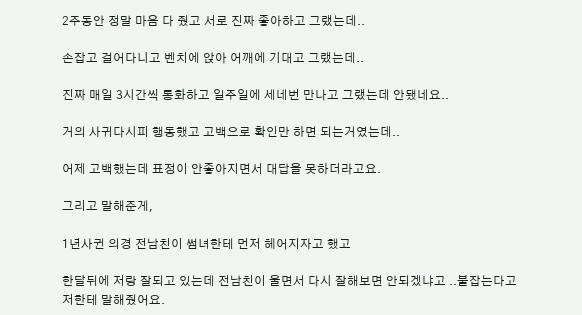2주동안 정말 마음 다 줬고 서로 진짜 좋아하고 그랬는데..

손잡고 걸어다니고 벤치에 앉아 어깨에 기대고 그랬는데..

진짜 매일 3시간씩 통화하고 일주일에 세네번 만나고 그랬는데 안됐네요..

거의 사귀다시피 행동했고 고백으로 확인만 하면 되는거였는데..

어제 고백했는데 표정이 안좋아지면서 대답을 못하더라고요.

그리고 말해준게,

1년사귄 의경 전남친이 썸녀한테 먼저 헤어지자고 했고

한달뒤에 저랑 잘되고 있는데 전남친이 울면서 다시 잘해보면 안되겠냐고 ..붙잡는다고 저한테 말해줬어요.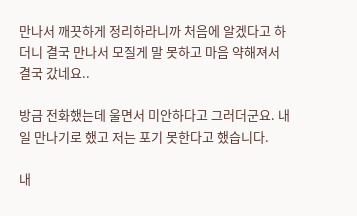만나서 깨끗하게 정리하라니까 처음에 알겠다고 하더니 결국 만나서 모질게 말 못하고 마음 약해져서 결국 갔네요..

방금 전화했는데 울면서 미안하다고 그러더군요. 내일 만나기로 했고 저는 포기 못한다고 했습니다.

내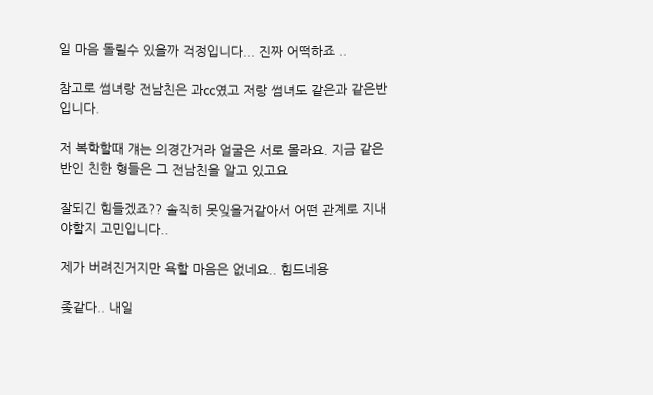일 마음 돌릴수 있을까 걱정입니다... 진짜 어떡하죠 ..

참고로 썸녀랑 전남친은 과cc였고 저랑 썸녀도 같은과 같은반입니다.

저 복학할때 걔는 의경간거라 얼굴은 서로 몰라요. 지금 같은반인 친한 형들은 그 전남친을 알고 있고요

잘되긴 힘들겠죠?? 솔직히 못잊을거같아서 어떤 관계로 지내야할지 고민입니다..

제가 버려진거지만 욕할 마음은 없네요.. 힘드네용

좆같다.. 내일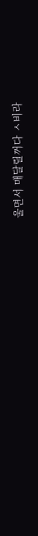울면서 매달릴꺼다 ㅅ비라